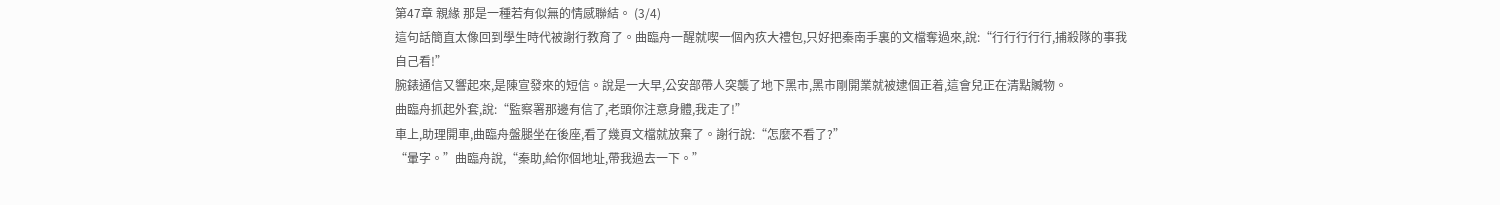第47章 親緣 那是一種若有似無的情感聯結。 (3/4)
這句話簡直太像回到學生時代被謝行教育了。曲臨舟一醒就喫一個內疚大禮包,只好把秦南手裏的文檔奪過來,說:“行行行行行,捕殺隊的事我自己看!”
腕錶通信又響起來,是陳宣發來的短信。說是一大早,公安部帶人突襲了地下黑市,黑市剛開業就被逮個正着,這會兒正在清點贓物。
曲臨舟抓起外套,說:“監察署那邊有信了,老頭你注意身體,我走了!”
車上,助理開車,曲臨舟盤腿坐在後座,看了幾頁文檔就放棄了。謝行說:“怎麼不看了?”
“暈字。”曲臨舟說,“秦助,給你個地址,帶我過去一下。”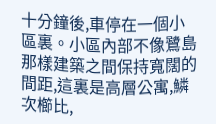十分鐘後,車停在一個小區裏。小區內部不像鷺島那樣建築之間保持寬闊的間距,這裏是高層公寓,鱗次櫛比,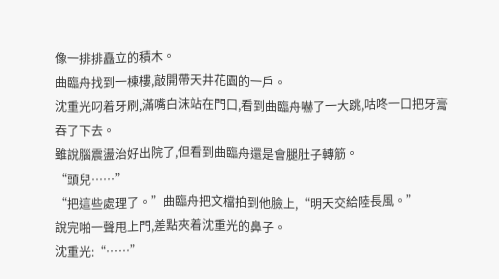像一排排矗立的積木。
曲臨舟找到一棟樓,敲開帶天井花園的一戶。
沈重光叼着牙刷,滿嘴白沫站在門口,看到曲臨舟嚇了一大跳,咕咚一口把牙膏吞了下去。
雖說腦震盪治好出院了,但看到曲臨舟還是會腿肚子轉筋。
“頭兒……”
“把這些處理了。”曲臨舟把文檔拍到他臉上,“明天交給陸長風。”
說完啪一聲甩上門,差點夾着沈重光的鼻子。
沈重光:“……”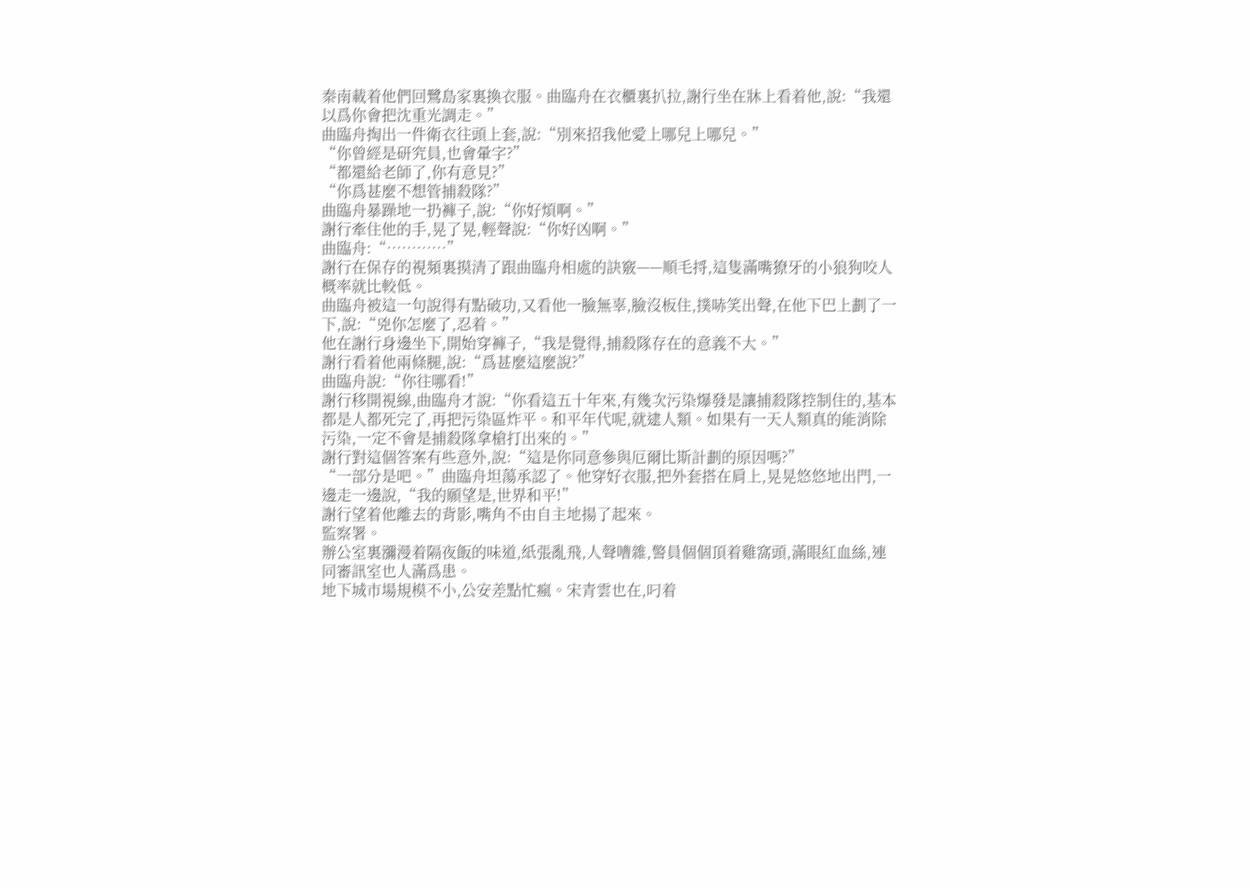秦南載着他們回鷺島家裏換衣服。曲臨舟在衣櫃裏扒拉,謝行坐在牀上看着他,說:“我還以爲你會把沈重光調走。”
曲臨舟掏出一件衛衣往頭上套,說:“別來招我他愛上哪兒上哪兒。”
“你曾經是研究員,也會暈字?”
“都還給老師了,你有意見?”
“你爲甚麼不想管捕殺隊?”
曲臨舟暴躁地一扔褲子,說:“你好煩啊。”
謝行牽住他的手,晃了晃,輕聲說:“你好凶啊。”
曲臨舟:“…………”
謝行在保存的視頻裏摸清了跟曲臨舟相處的訣竅——順毛捋,這隻滿嘴獠牙的小狼狗咬人概率就比較低。
曲臨舟被這一句說得有點破功,又看他一臉無辜,臉沒板住,撲哧笑出聲,在他下巴上劃了一下,說:“兇你怎麼了,忍着。”
他在謝行身邊坐下,開始穿褲子,“我是覺得,捕殺隊存在的意義不大。”
謝行看着他兩條腿,說:“爲甚麼這麼說?”
曲臨舟說:“你往哪看!”
謝行移開視線,曲臨舟才說:“你看這五十年來,有幾次污染爆發是讓捕殺隊控制住的,基本都是人都死完了,再把污染區炸平。和平年代呢,就逮人類。如果有一天人類真的能消除污染,一定不會是捕殺隊拿槍打出來的。”
謝行對這個答案有些意外,說:“這是你同意參與厄爾比斯計劃的原因嗎?”
“一部分是吧。”曲臨舟坦蕩承認了。他穿好衣服,把外套搭在肩上,晃晃悠悠地出門,一邊走一邊說,“我的願望是,世界和平!”
謝行望着他離去的背影,嘴角不由自主地揚了起來。
監察署。
辦公室裏瀰漫着隔夜飯的味道,紙張亂飛,人聲嘈雜,警員個個頂着雞窩頭,滿眼紅血絲,連同審訊室也人滿爲患。
地下城市場規模不小,公安差點忙瘋。宋青雲也在,叼着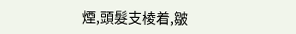煙,頭髮支棱着,皺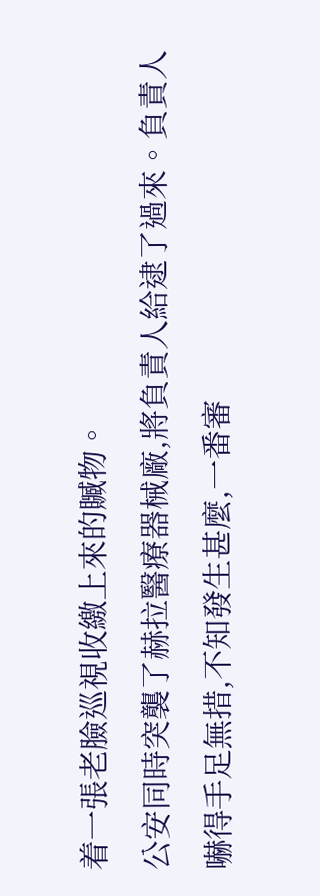着一張老臉巡視收繳上來的贓物。
公安同時突襲了赫拉醫療器械廠,將負責人給逮了過來。負責人嚇得手足無措,不知發生甚麼,一番審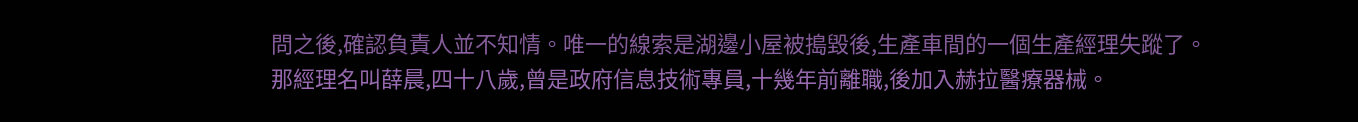問之後,確認負責人並不知情。唯一的線索是湖邊小屋被搗毀後,生產車間的一個生產經理失蹤了。
那經理名叫薛晨,四十八歲,曾是政府信息技術專員,十幾年前離職,後加入赫拉醫療器械。